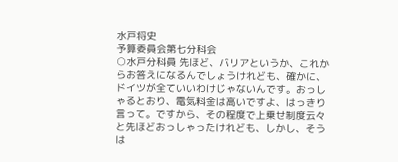水戸将史
予算委員会第七分科会
○水戸分科員 先ほど、バリアというか、これからお答えになるんでしょうけれども、確かに、ドイツが全ていいわけじゃないんです。おっしゃるとおり、電気料金は高いですよ、はっきり言って。ですから、その程度で上乗せ制度云々と先ほどおっしゃったけれども、しかし、そうは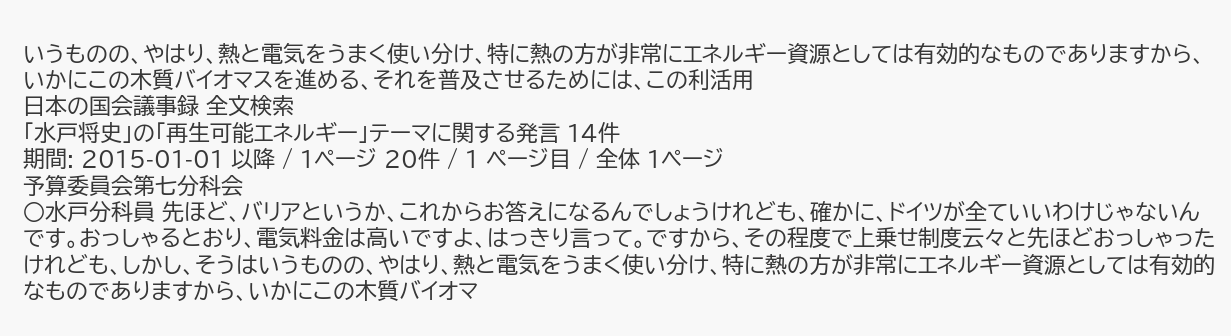いうものの、やはり、熱と電気をうまく使い分け、特に熱の方が非常にエネルギー資源としては有効的なものでありますから、いかにこの木質バイオマスを進める、それを普及させるためには、この利活用
日本の国会議事録 全文検索
「水戸将史」の「再生可能エネルギー」テーマに関する発言 14件
期間: 2015-01-01 以降 / 1ページ 20件 / 1 ページ目 / 全体 1ページ
予算委員会第七分科会
○水戸分科員 先ほど、バリアというか、これからお答えになるんでしょうけれども、確かに、ドイツが全ていいわけじゃないんです。おっしゃるとおり、電気料金は高いですよ、はっきり言って。ですから、その程度で上乗せ制度云々と先ほどおっしゃったけれども、しかし、そうはいうものの、やはり、熱と電気をうまく使い分け、特に熱の方が非常にエネルギー資源としては有効的なものでありますから、いかにこの木質バイオマ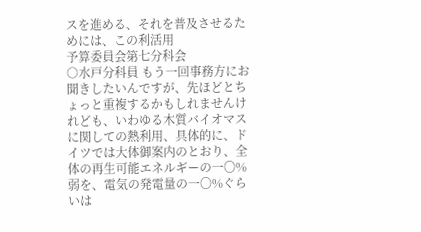スを進める、それを普及させるためには、この利活用
予算委員会第七分科会
○水戸分科員 もう一回事務方にお聞きしたいんですが、先ほどとちょっと重複するかもしれませんけれども、いわゆる木質バイオマスに関しての熱利用、具体的に、ドイツでは大体御案内のとおり、全体の再生可能エネルギーの一〇%弱を、電気の発電量の一〇%ぐらいは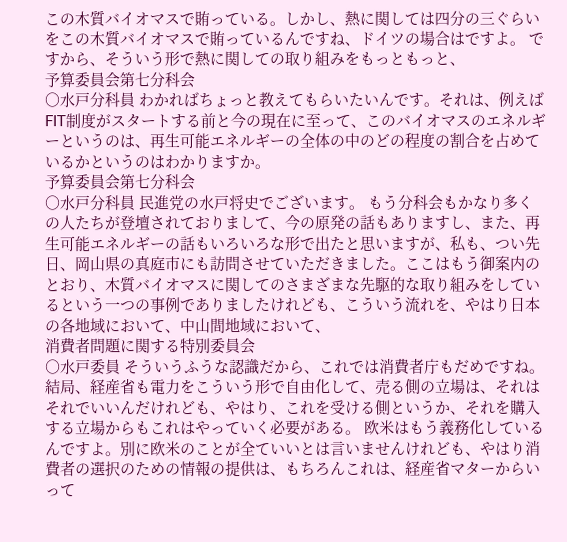この木質バイオマスで賄っている。しかし、熱に関しては四分の三ぐらいをこの木質バイオマスで賄っているんですね、ドイツの場合はですよ。 ですから、そういう形で熱に関しての取り組みをもっともっと、
予算委員会第七分科会
○水戸分科員 わかればちょっと教えてもらいたいんです。それは、例えばFIT制度がスタートする前と今の現在に至って、このバイオマスのエネルギーというのは、再生可能エネルギーの全体の中のどの程度の割合を占めているかというのはわかりますか。
予算委員会第七分科会
○水戸分科員 民進党の水戸将史でございます。 もう分科会もかなり多くの人たちが登壇されておりまして、今の原発の話もありますし、また、再生可能エネルギーの話もいろいろな形で出たと思いますが、私も、つい先日、岡山県の真庭市にも訪問させていただきました。ここはもう御案内のとおり、木質バイオマスに関してのさまざまな先駆的な取り組みをしているという一つの事例でありましたけれども、こういう流れを、やはり日本の各地域において、中山間地域において、
消費者問題に関する特別委員会
○水戸委員 そういうふうな認識だから、これでは消費者庁もだめですね。 結局、経産省も電力をこういう形で自由化して、売る側の立場は、それはそれでいいんだけれども、やはり、これを受ける側というか、それを購入する立場からもこれはやっていく必要がある。 欧米はもう義務化しているんですよ。別に欧米のことが全ていいとは言いませんけれども、やはり消費者の選択のための情報の提供は、もちろんこれは、経産省マターからいって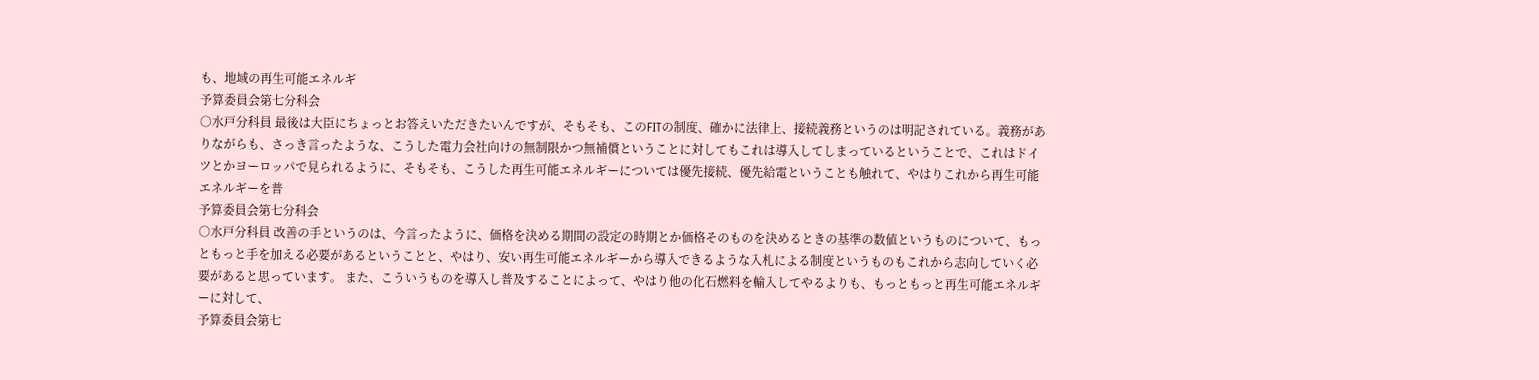も、地域の再生可能エネルギ
予算委員会第七分科会
○水戸分科員 最後は大臣にちょっとお答えいただきたいんですが、そもそも、このFITの制度、確かに法律上、接続義務というのは明記されている。義務がありながらも、さっき言ったような、こうした電力会社向けの無制限かつ無補償ということに対してもこれは導入してしまっているということで、これはドイツとかヨーロッパで見られるように、そもそも、こうした再生可能エネルギーについては優先接続、優先給電ということも触れて、やはりこれから再生可能エネルギーを普
予算委員会第七分科会
○水戸分科員 改善の手というのは、今言ったように、価格を決める期間の設定の時期とか価格そのものを決めるときの基準の数値というものについて、もっともっと手を加える必要があるということと、やはり、安い再生可能エネルギーから導入できるような入札による制度というものもこれから志向していく必要があると思っています。 また、こういうものを導入し普及することによって、やはり他の化石燃料を輸入してやるよりも、もっともっと再生可能エネルギーに対して、
予算委員会第七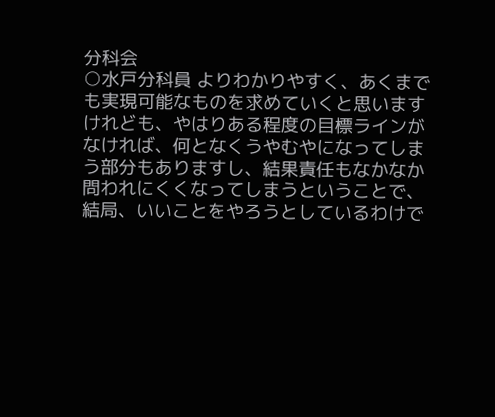分科会
○水戸分科員 よりわかりやすく、あくまでも実現可能なものを求めていくと思いますけれども、やはりある程度の目標ラインがなければ、何となくうやむやになってしまう部分もありますし、結果責任もなかなか問われにくくなってしまうということで、結局、いいことをやろうとしているわけで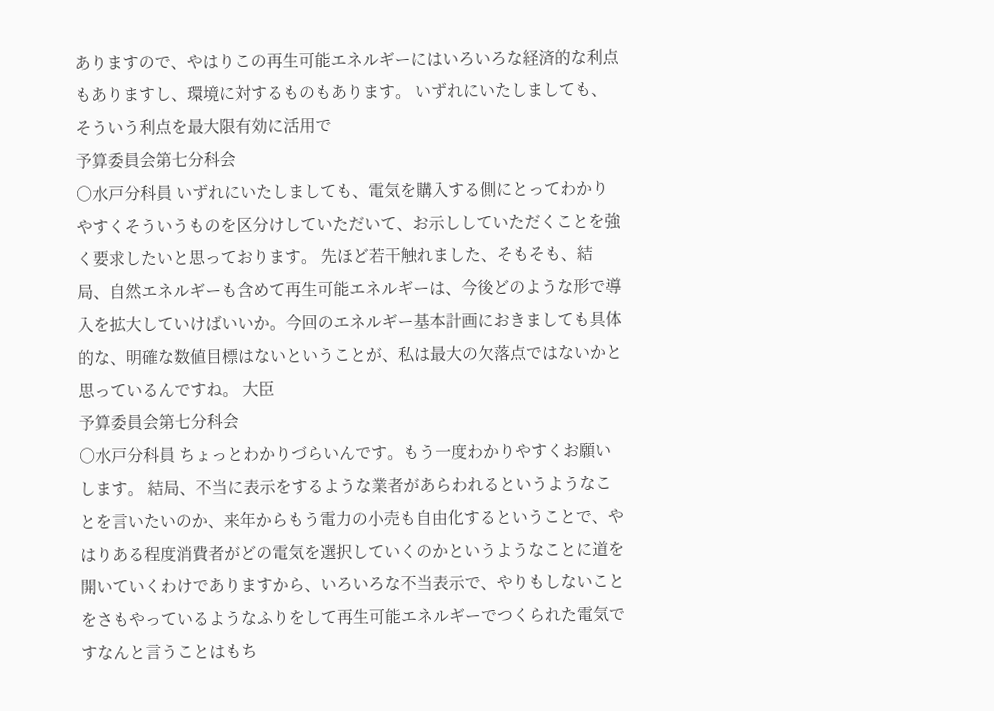ありますので、やはりこの再生可能エネルギーにはいろいろな経済的な利点もありますし、環境に対するものもあります。 いずれにいたしましても、そういう利点を最大限有効に活用で
予算委員会第七分科会
○水戸分科員 いずれにいたしましても、電気を購入する側にとってわかりやすくそういうものを区分けしていただいて、お示ししていただくことを強く要求したいと思っております。 先ほど若干触れました、そもそも、結局、自然エネルギーも含めて再生可能エネルギーは、今後どのような形で導入を拡大していけばいいか。今回のエネルギー基本計画におきましても具体的な、明確な数値目標はないということが、私は最大の欠落点ではないかと思っているんですね。 大臣
予算委員会第七分科会
○水戸分科員 ちょっとわかりづらいんです。もう一度わかりやすくお願いします。 結局、不当に表示をするような業者があらわれるというようなことを言いたいのか、来年からもう電力の小売も自由化するということで、やはりある程度消費者がどの電気を選択していくのかというようなことに道を開いていくわけでありますから、いろいろな不当表示で、やりもしないことをさもやっているようなふりをして再生可能エネルギーでつくられた電気ですなんと言うことはもち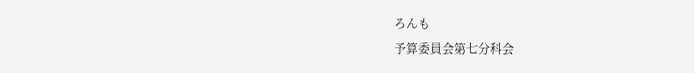ろんも
予算委員会第七分科会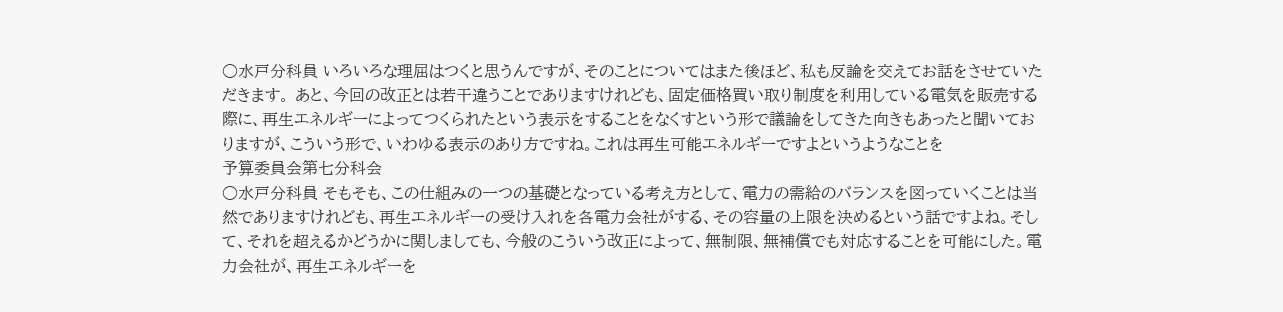○水戸分科員 いろいろな理屈はつくと思うんですが、そのことについてはまた後ほど、私も反論を交えてお話をさせていただきます。 あと、今回の改正とは若干違うことでありますけれども、固定価格買い取り制度を利用している電気を販売する際に、再生エネルギーによってつくられたという表示をすることをなくすという形で議論をしてきた向きもあったと聞いておりますが、こういう形で、いわゆる表示のあり方ですね。これは再生可能エネルギーですよというようなことを
予算委員会第七分科会
○水戸分科員 そもそも、この仕組みの一つの基礎となっている考え方として、電力の需給のバランスを図っていくことは当然でありますけれども、再生エネルギーの受け入れを各電力会社がする、その容量の上限を決めるという話ですよね。そして、それを超えるかどうかに関しましても、今般のこういう改正によって、無制限、無補償でも対応することを可能にした。電力会社が、再生エネルギーを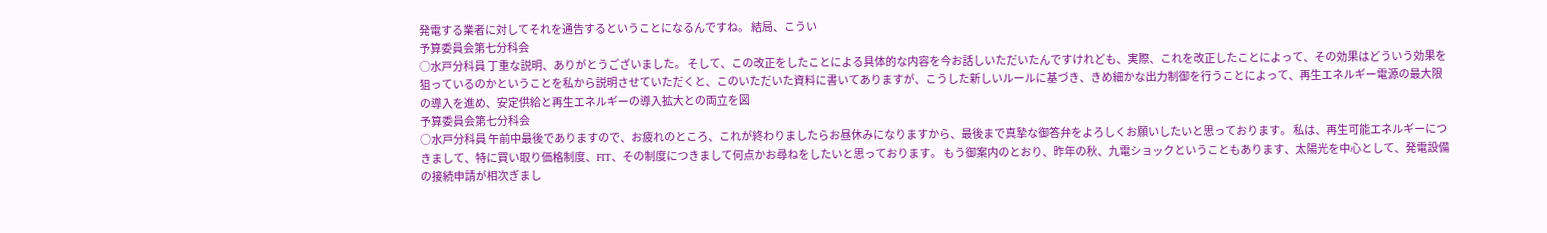発電する業者に対してそれを通告するということになるんですね。 結局、こうい
予算委員会第七分科会
○水戸分科員 丁重な説明、ありがとうございました。 そして、この改正をしたことによる具体的な内容を今お話しいただいたんですけれども、実際、これを改正したことによって、その効果はどういう効果を狙っているのかということを私から説明させていただくと、このいただいた資料に書いてありますが、こうした新しいルールに基づき、きめ細かな出力制御を行うことによって、再生エネルギー電源の最大限の導入を進め、安定供給と再生エネルギーの導入拡大との両立を図
予算委員会第七分科会
○水戸分科員 午前中最後でありますので、お疲れのところ、これが終わりましたらお昼休みになりますから、最後まで真摯な御答弁をよろしくお願いしたいと思っております。 私は、再生可能エネルギーにつきまして、特に買い取り価格制度、FIT、その制度につきまして何点かお尋ねをしたいと思っております。 もう御案内のとおり、昨年の秋、九電ショックということもあります、太陽光を中心として、発電設備の接続申請が相次ぎまし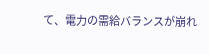て、電力の需給バランスが崩れ